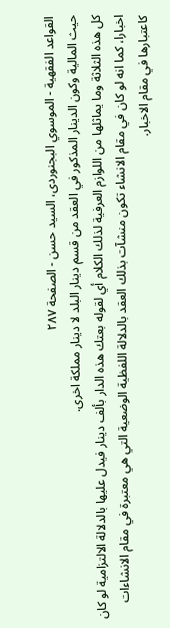القواعد الفقهية - الموسوي البجنوردى، السيد حسن - الصفحة ٢٨٧
حيث المالية وكون الدينار المذكور في العقد من قسم دينار البلد لا دينار مملكة اخرى.
كل هذه الثلاثة وما يماثلها من اللوازم العرفية لذلك الكلام أي لقوله بعتك هذه الدار بألف دينار فيدل عليها بالدلالة الالتزامية لو كان اخبارا، كما انه لو كان في مقام الانشاء تكون منشآت بذلك العقد بالدلالة اللفظية الوضعية التي هي معتبرة في مقام الانشاءات كاعتبارها في مقام الاخبار.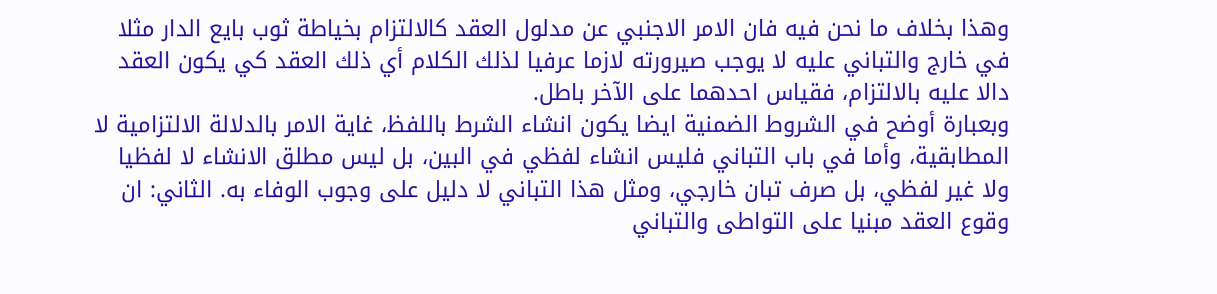وهذا بخلاف ما نحن فيه فان الامر الاجنبي عن مدلول العقد كالالتزام بخياطة ثوب بايع الدار مثلا في خارج والتباني عليه لا يوجب صيرورته لازما عرفيا لذلك الكلام أي ذلك العقد كي يكون العقد دالا عليه بالالتزام، فقياس احدهما على الآخر باطل.
وبعبارة أوضح في الشروط الضمنية ايضا يكون انشاء الشرط باللفظ، غاية الامر بالدلالة الالتزامية لا المطابقية، وأما في باب التباني فليس انشاء لفظي في البين، بل ليس مطلق الانشاء لا لفظيا ولا غير لفظي، بل صرف تبان خارجي، ومثل هذا التباني لا دليل على وجوب الوفاء به. الثاني: ان وقوع العقد مبنيا على التواطى والتباني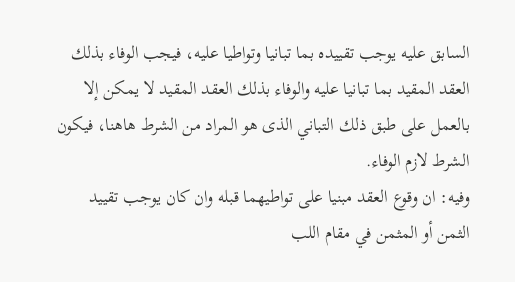السابق عليه يوجب تقييده بما تبانيا وتواطيا عليه، فيجب الوفاء بذلك العقد المقيد بما تبانيا عليه والوفاء بذلك العقد المقيد لا يمكن إلا بالعمل على طبق ذلك التباني الذى هو المراد من الشرط هاهنا، فيكون الشرط لازم الوفاء.
وفيه: ان وقوع العقد مبنيا على تواطيهما قبله وان كان يوجب تقييد الثمن أو المثمن في مقام اللب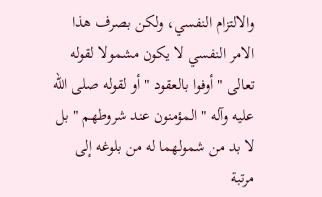والالتزام النفسي، ولكن بصرف هذا الامر النفسي لا يكون مشمولا لقوله تعالى " أوفوا بالعقود " أو لقوله صلى الله عليه وآله " المؤمنون عند شروطهم " بل لا بد من شمولهما له من بلوغه إلى مرتبة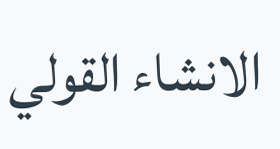الانشاء القولي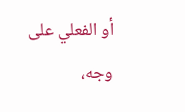أو الفعلي على وجه،